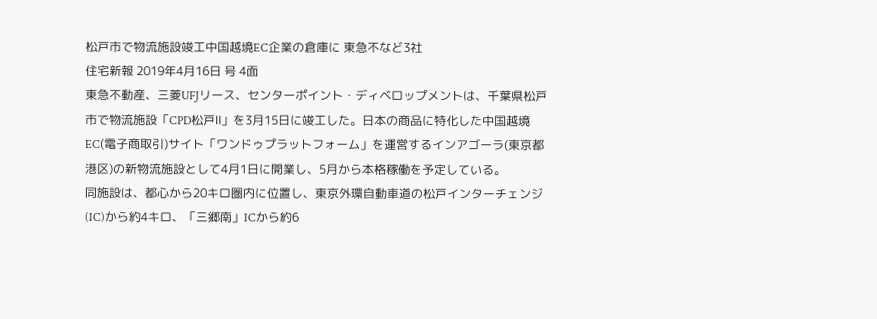松戸市で物流施設竣工中国越境EC企業の倉庫に 東急不など3社
住宅新報 2019年4月16日 号 4面
東急不動産、三菱UFJリース、センターポイント・ディベロップメントは、千葉県松戸市で物流施設「CPD松戸Ⅱ」を3月15日に竣工した。日本の商品に特化した中国越境EC(電子商取引)サイト「ワンドゥプラットフォーム」を運営するインアゴーラ(東京都港区)の新物流施設として4月1日に開業し、5月から本格稼働を予定している。
同施設は、都心から20キロ圏内に位置し、東京外環自動車道の松戸インターチェンジ(IC)から約4キロ、「三郷南」ICから約6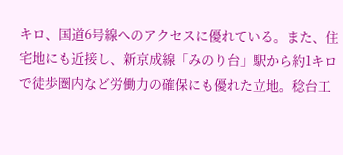キロ、国道6号線へのアクセスに優れている。また、住宅地にも近接し、新京成線「みのり台」駅から約1キロで徒歩圏内など労働力の確保にも優れた立地。稔台工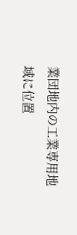業団地内の工業専用地域に位置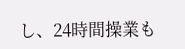し、24時間操業も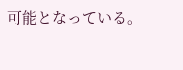可能となっている。